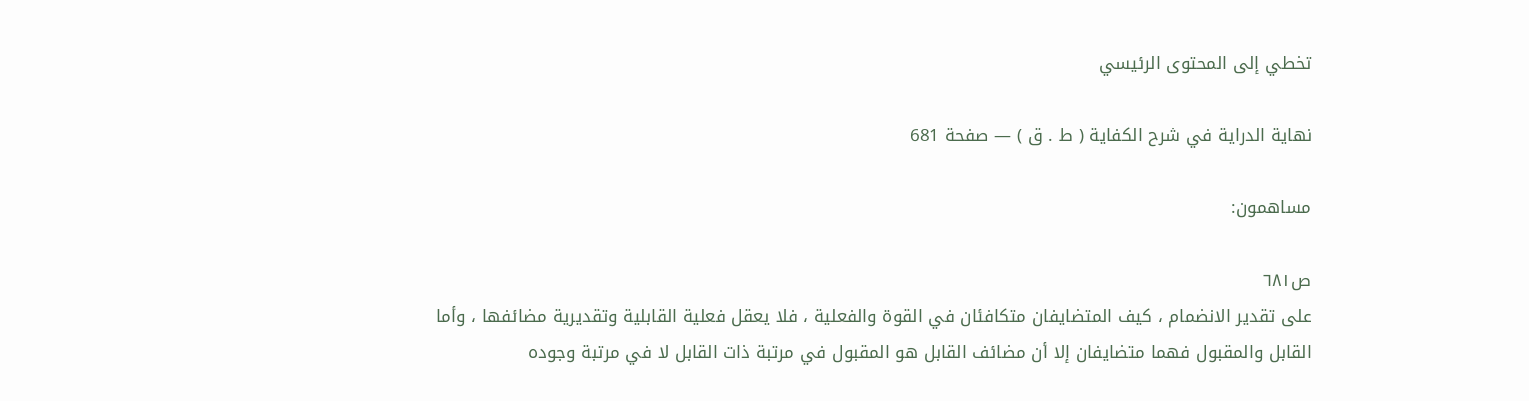تخطي إلى المحتوى الرئيسي

نهاية الدراية في شرح الكفاية ( ط . ق ) — صفحة 681

مساهمون:

ص٦٨١
على تقدير الانضمام ، كيف المتضايفان متكافئان في القوة والفعلية ، فلا يعقل فعلية القابلية وتقديرية مضائفها ، وأما القابل والمقبول فهما متضايفان إلا أن مضائف القابل هو المقبول في مرتبة ذات القابل لا في مرتبة وجوده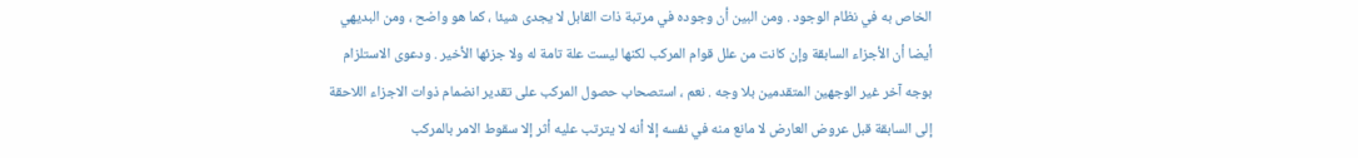الخاص به في نظام الوجود . ومن البين أن وجوده في مرتبة ذات القابل لا يجدى شيئا ، كما هو واضح ، ومن البديهي أيضا أن الأجزاء السابقة وإن كانت من علل قوام المركب لكنها ليست علة تامة له ولا جزئها الأخير . ودعوى الاستلزام بوجه آخر غير الوجهين المتقدمين بلا وجه . نعم ، استصحاب حصول المركب على تقدير انضمام ذوات الاجزاء اللاحقة إلى السابقة قبل عروض العارض لا مانع منه في نفسه إلا أنه لا يترتب عليه أثر إلا سقوط الامر بالمركب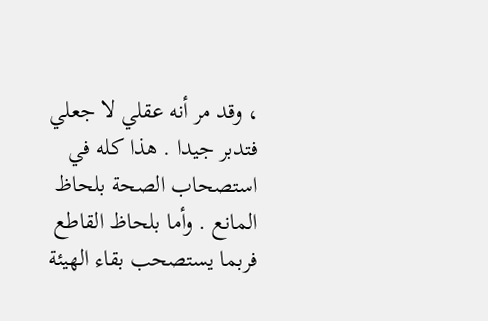، وقد مر أنه عقلي لا جعلي فتدبر جيدا . هذا كله في استصحاب الصحة بلحاظ المانع . وأما بلحاظ القاطع فربما يستصحب بقاء الهيئة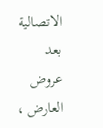الاتصالية بعد عروض العارض ،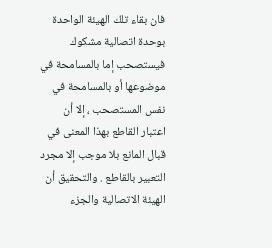فان بقاء تلك الهيئة الواحدة بوحدة اتصالية مشكوك فيستصحب إما بالمسامحة في موضوعها أو بالمسامحة في نفس المستصحب ، إلا أن اعتبار القاطع بهذا المعنى في قبال المانع بلا موجب إلا مجرد التعبير بالقاطع . والتحقيق أن الهيئة الاتصالية والجزء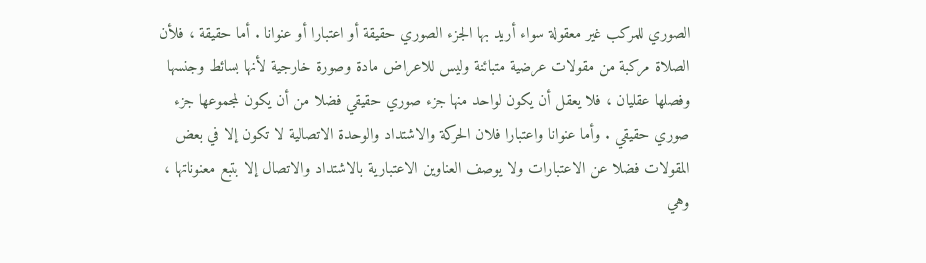الصوري للمركب غير معقولة سواء أريد بها الجزء الصوري حقيقة أو اعتبارا أو عنوانا . أما حقيقة ، فلأن الصلاة مركبة من مقولات عرضية متبائنة وليس للاعراض مادة وصورة خارجية لأنها بسائط وجنسها وفصلها عقليان ، فلا يعقل أن يكون لواحد منها جزء صوري حقيقي فضلا من أن يكون لمجموعها جزء صوري حقيقي . وأما عنوانا واعتبارا فلان الحركة والاشتداد والوحدة الاتصالية لا تكون إلا في بعض المقولات فضلا عن الاعتبارات ولا يوصف العناوين الاعتبارية بالاشتداد والاتصال إلا بتبع معنوناتها ، وهي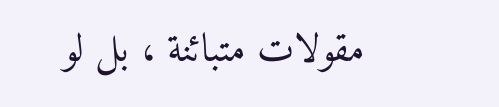مقولات متبائنة ، بل لو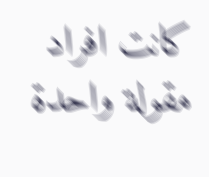كانت افراد مقولة واحدة